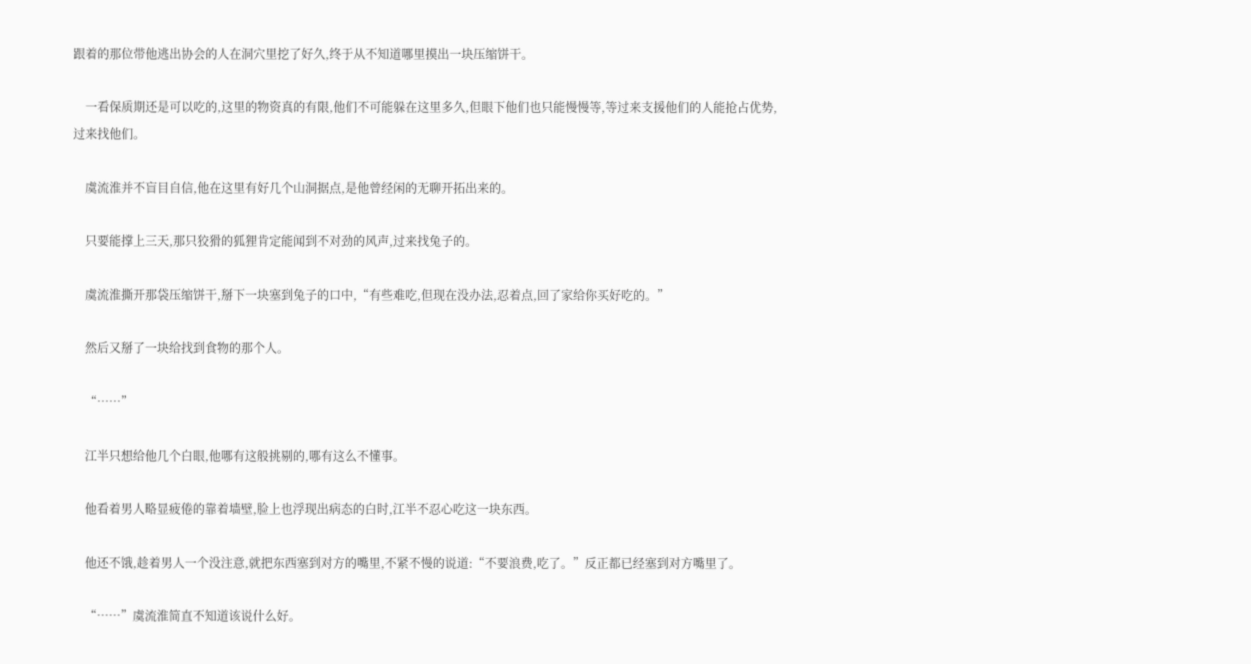跟着的那位带他逃出协会的人在洞穴里挖了好久,终于从不知道哪里摸出一块压缩饼干。

    一看保质期还是可以吃的,这里的物资真的有限,他们不可能躲在这里多久,但眼下他们也只能慢慢等,等过来支援他们的人能抢占优势,过来找他们。

    虞流淮并不盲目自信,他在这里有好几个山洞据点,是他曾经闲的无聊开拓出来的。

    只要能撑上三天,那只狡猾的狐狸肯定能闻到不对劲的风声,过来找兔子的。

    虞流淮撕开那袋压缩饼干,掰下一块塞到兔子的口中,“有些难吃,但现在没办法,忍着点,回了家给你买好吃的。”

    然后又掰了一块给找到食物的那个人。

    “……”

    江半只想给他几个白眼,他哪有这般挑剔的,哪有这么不懂事。

    他看着男人略显疲倦的靠着墙壁,脸上也浮现出病态的白时,江半不忍心吃这一块东西。

    他还不饿,趁着男人一个没注意,就把东西塞到对方的嘴里,不紧不慢的说道:“不要浪费,吃了。”反正都已经塞到对方嘴里了。

    “……”虞流淮简直不知道该说什么好。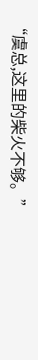“虞总,这里的柴火不够。”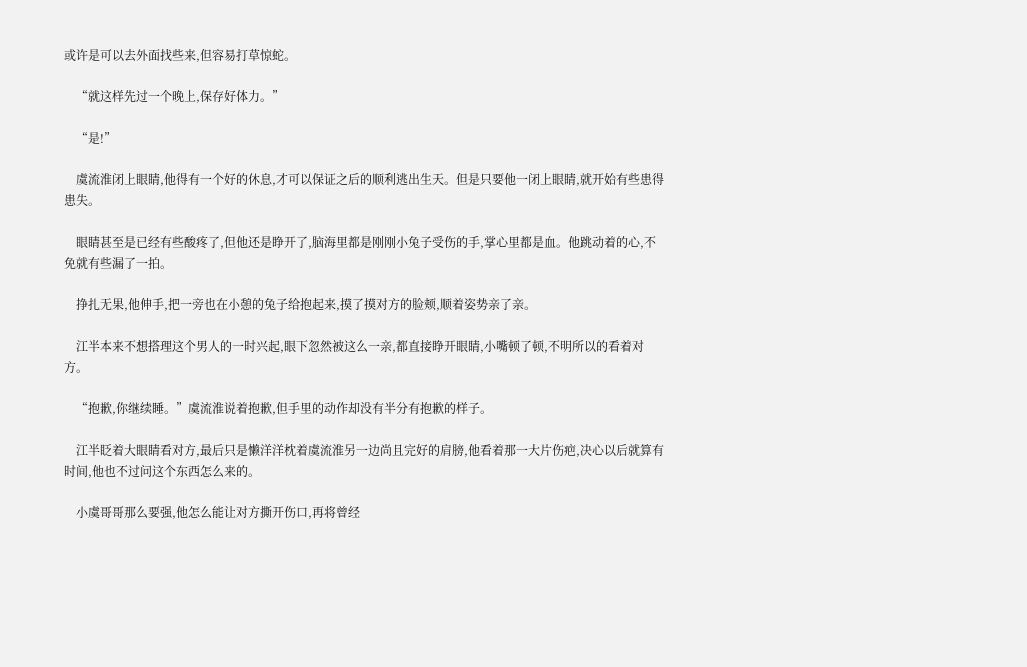或许是可以去外面找些来,但容易打草惊蛇。

    “就这样先过一个晚上,保存好体力。”

    “是!”

    虞流淮闭上眼睛,他得有一个好的休息,才可以保证之后的顺利逃出生天。但是只要他一闭上眼睛,就开始有些患得患失。

    眼睛甚至是已经有些酸疼了,但他还是睁开了,脑海里都是刚刚小兔子受伤的手,掌心里都是血。他跳动着的心,不免就有些漏了一拍。

    挣扎无果,他伸手,把一旁也在小憩的兔子给抱起来,摸了摸对方的脸颊,顺着姿势亲了亲。

    江半本来不想搭理这个男人的一时兴起,眼下忽然被这么一亲,都直接睁开眼睛,小嘴顿了顿,不明所以的看着对方。

    “抱歉,你继续睡。”虞流淮说着抱歉,但手里的动作却没有半分有抱歉的样子。

    江半眨着大眼睛看对方,最后只是懒洋洋枕着虞流淮另一边尚且完好的肩膀,他看着那一大片伤疤,决心以后就算有时间,他也不过问这个东西怎么来的。

    小虞哥哥那么要强,他怎么能让对方撕开伤口,再将曾经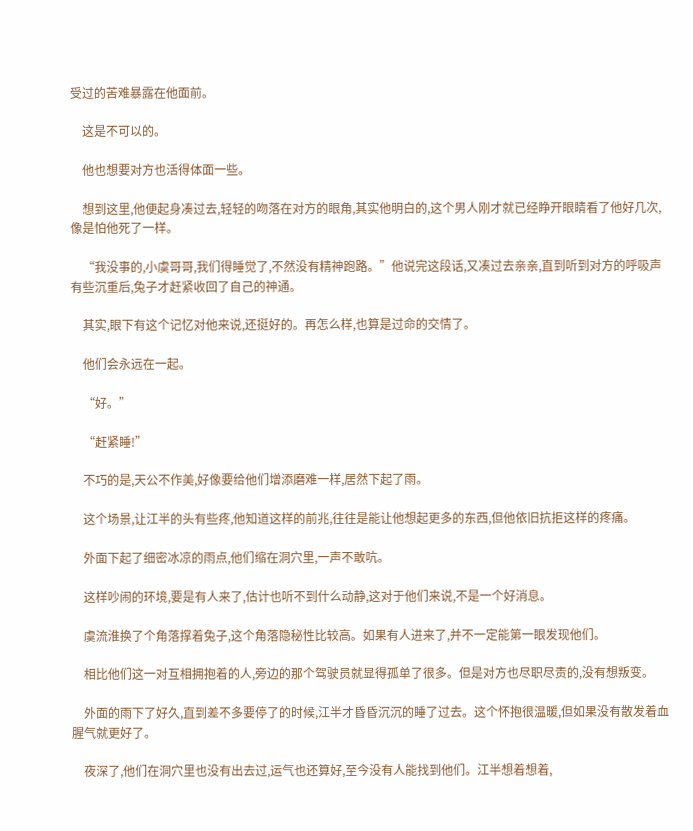受过的苦难暴露在他面前。

    这是不可以的。

    他也想要对方也活得体面一些。

    想到这里,他便起身凑过去,轻轻的吻落在对方的眼角,其实他明白的,这个男人刚才就已经睁开眼睛看了他好几次,像是怕他死了一样。

    “我没事的,小虞哥哥,我们得睡觉了,不然没有精神跑路。”他说完这段话,又凑过去亲亲,直到听到对方的呼吸声有些沉重后,兔子才赶紧收回了自己的神通。

    其实,眼下有这个记忆对他来说,还挺好的。再怎么样,也算是过命的交情了。

    他们会永远在一起。

    “好。”

    “赶紧睡!”

    不巧的是,天公不作美,好像要给他们增添磨难一样,居然下起了雨。

    这个场景,让江半的头有些疼,他知道这样的前兆,往往是能让他想起更多的东西,但他依旧抗拒这样的疼痛。

    外面下起了细密冰凉的雨点,他们缩在洞穴里,一声不敢吭。

    这样吵闹的环境,要是有人来了,估计也听不到什么动静,这对于他们来说,不是一个好消息。

    虞流淮换了个角落撑着兔子,这个角落隐秘性比较高。如果有人进来了,并不一定能第一眼发现他们。

    相比他们这一对互相拥抱着的人,旁边的那个驾驶员就显得孤单了很多。但是对方也尽职尽责的,没有想叛变。

    外面的雨下了好久,直到差不多要停了的时候,江半才昏昏沉沉的睡了过去。这个怀抱很温暖,但如果没有散发着血腥气就更好了。

    夜深了,他们在洞穴里也没有出去过,运气也还算好,至今没有人能找到他们。江半想着想着,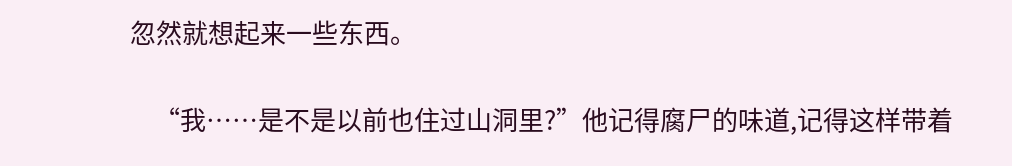忽然就想起来一些东西。

    “我……是不是以前也住过山洞里?”他记得腐尸的味道,记得这样带着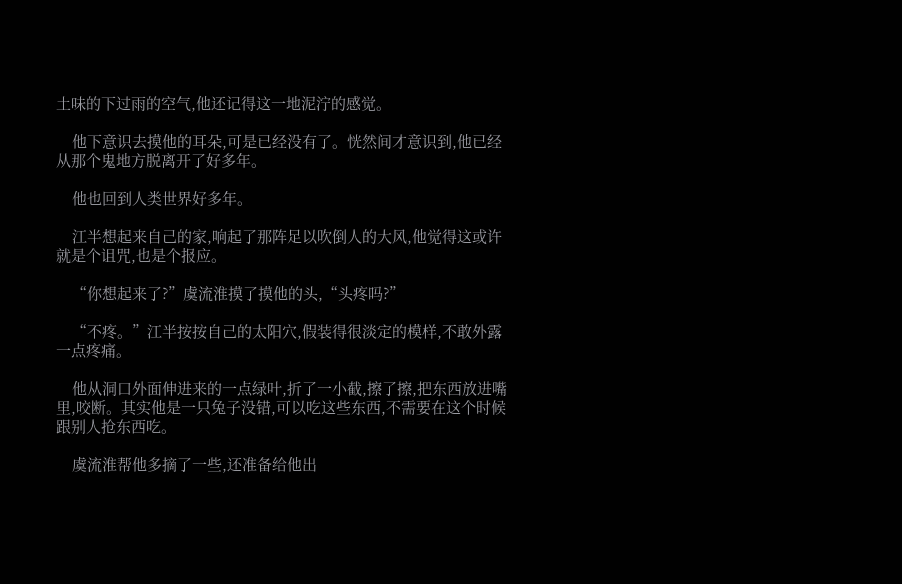土味的下过雨的空气,他还记得这一地泥泞的感觉。

    他下意识去摸他的耳朵,可是已经没有了。恍然间才意识到,他已经从那个鬼地方脱离开了好多年。

    他也回到人类世界好多年。

    江半想起来自己的家,响起了那阵足以吹倒人的大风,他觉得这或许就是个诅咒,也是个报应。

    “你想起来了?”虞流淮摸了摸他的头,“头疼吗?”

    “不疼。”江半按按自己的太阳穴,假装得很淡定的模样,不敢外露一点疼痛。

    他从洞口外面伸进来的一点绿叶,折了一小截,擦了擦,把东西放进嘴里,咬断。其实他是一只兔子没错,可以吃这些东西,不需要在这个时候跟别人抢东西吃。

    虞流淮帮他多摘了一些,还准备给他出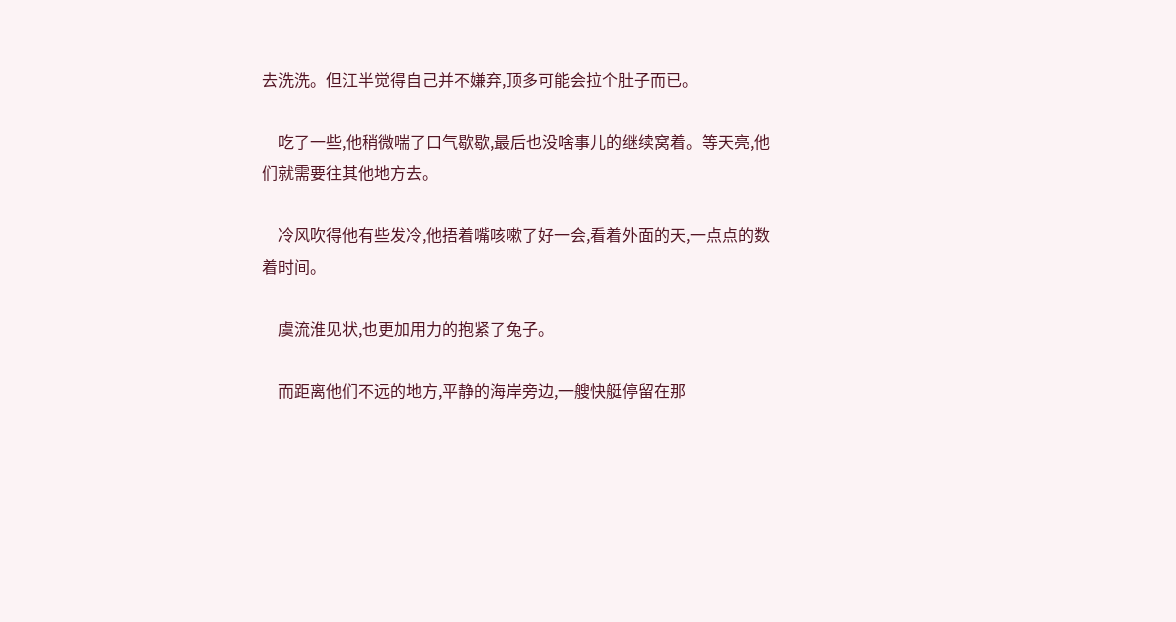去洗洗。但江半觉得自己并不嫌弃,顶多可能会拉个肚子而已。

    吃了一些,他稍微喘了口气歇歇,最后也没啥事儿的继续窝着。等天亮,他们就需要往其他地方去。

    冷风吹得他有些发冷,他捂着嘴咳嗽了好一会,看着外面的天,一点点的数着时间。

    虞流淮见状,也更加用力的抱紧了兔子。

    而距离他们不远的地方,平静的海岸旁边,一艘快艇停留在那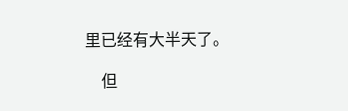里已经有大半天了。

    但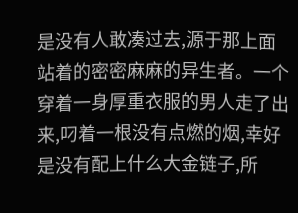是没有人敢凑过去,源于那上面站着的密密麻麻的异生者。一个穿着一身厚重衣服的男人走了出来,叼着一根没有点燃的烟,幸好是没有配上什么大金链子,所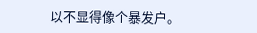以不显得像个暴发户。